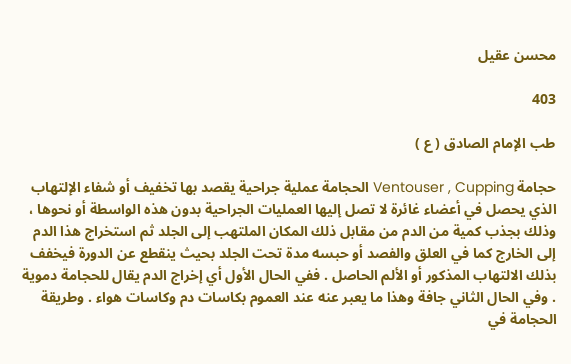محسن عقيل

403

طب الإمام الصادق ( ع )

حجامة Ventouser , Cupping الحجامة عملية جراحية يقصد بها تخفيف أو شفاء الإلتهاب الذي يحصل في أعضاء غائرة لا تصل إليها العمليات الجراحية بدون هذه الواسطة أو نحوها ، وذلك بجذب كمية من الدم من مقابل ذلك المكان الملتهب إلى الجلد ثم استخراج هذا الدم إلى الخارج كما في العلق والفصد أو حبسه مدة تحت الجلد بحيث ينقطع عن الدورة فيخفف بذلك الالتهاب المذكور أو الألم الحاصل . ففي الحال الأول أي إخراج الدم يقال للحجامة دموية . وفي الحال الثاني جافة وهذا ما يعبر عنه عند العموم بكاسات دم وكاسات هواء . وطريقة الحجامة في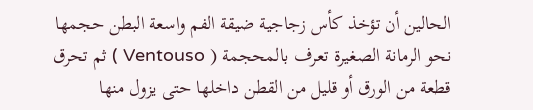الحالين أن تؤخذ كأس زجاجية ضيقة الفم واسعة البطن حجمها نحو الرمانة الصغيرة تعرف بالمحجمة ( Ventouso ) ثم تحرق قطعة من الورق أو قليل من القطن داخلها حتى يزول منها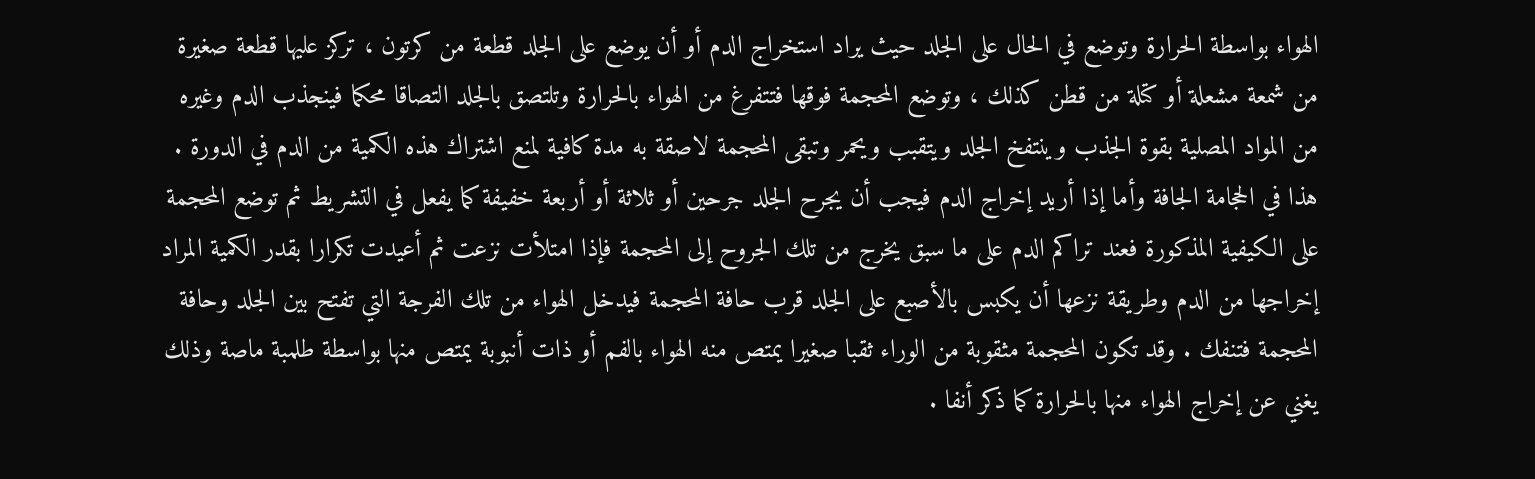الهواء بواسطة الحرارة وتوضع في الحال على الجلد حيث يراد استخراج الدم أو أن يوضع على الجلد قطعة من كرتون ، تركز عليها قطعة صغيرة من شمعة مشعلة أو كتلة من قطن كذلك ، وتوضع المحجمة فوقها فتتفرغ من الهواء بالحرارة وتلتصق بالجلد التصاقا محكما فينجذب الدم وغيره من المواد المصلية بقوة الجذب وينتفخ الجلد ويتقبب ويحمر وتبقى المحجمة لاصقة به مدة كافية لمنع اشتراك هذه الكمية من الدم في الدورة . هذا في الحجامة الجافة وأما إذا أريد إخراج الدم فيجب أن يجرح الجلد جرحين أو ثلاثة أو أربعة خفيفة كما يفعل في التشريط ثم توضع المحجمة على الكيفية المذكورة فعند تراكم الدم على ما سبق يخرج من تلك الجروح إلى المحجمة فإذا امتلأت نزعت ثم أعيدت تكرارا بقدر الكمية المراد إخراجها من الدم وطريقة نزعها أن يكبس بالأصبع على الجلد قرب حافة المحجمة فيدخل الهواء من تلك الفرجة التي تفتح بين الجلد وحافة المحجمة فتنفك . وقد تكون المحجمة مثقوبة من الوراء ثقبا صغيرا يمتص منه الهواء بالفم أو ذات أنبوبة يمتص منها بواسطة طلمبة ماصة وذلك يغني عن إخراج الهواء منها بالحرارة كما ذكر أنفا .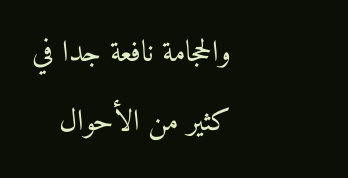والحجامة نافعة جدا في كثير من الأحوال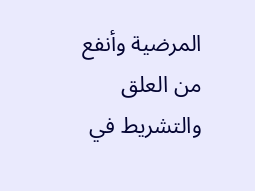المرضية وأنفع من العلق والتشريط في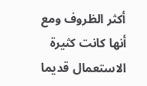أكثر الظروف ومع أنها كانت كثيرة الاستعمال قديما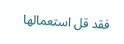فقد قل استعمالها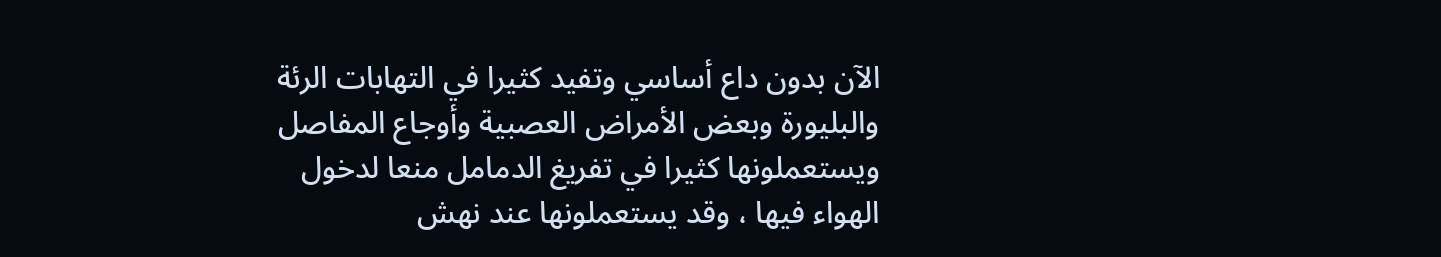الآن بدون داع أساسي وتفيد كثيرا في التهابات الرئة والبليورة وبعض الأمراض العصبية وأوجاع المفاصل ويستعملونها كثيرا في تفريغ الدمامل منعا لدخول الهواء فيها ، وقد يستعملونها عند نهش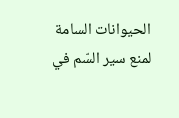الحيوانات السامة لمنع سير السّم في